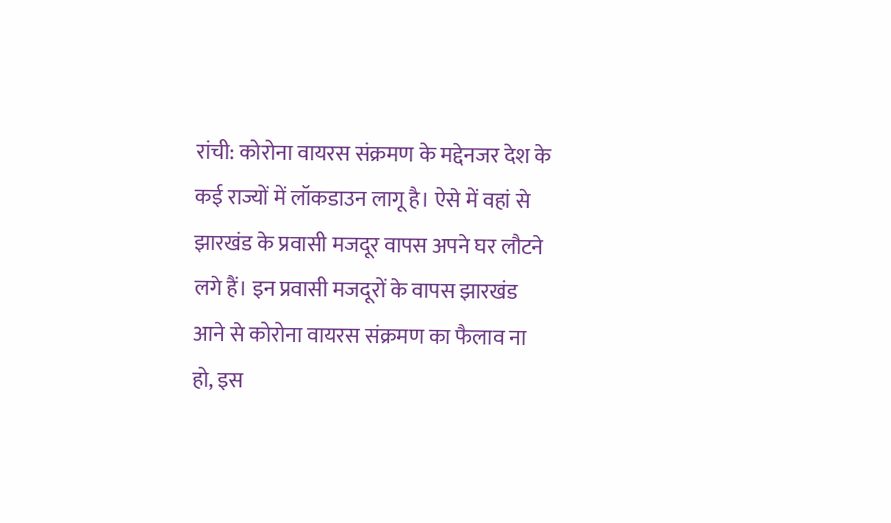रांची: कोरोना वायरस संक्रमण के मद्देनजर देश के कई राज्यों में लॉकडाउन लागू है। ऐसे में वहां से झारखंड के प्रवासी मजदूर वापस अपने घर लौटने लगे हैं। इन प्रवासी मजदूरों के वापस झारखंड आने से कोरोना वायरस संक्रमण का फैलाव ना हो, इस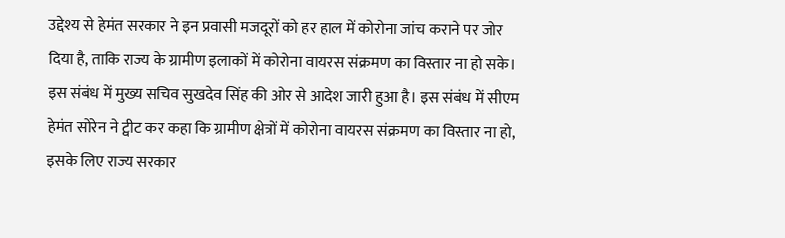उद्देश्य से हेमंत सरकार ने इन प्रवासी मजदूरों को हर हाल में कोरोना जांच कराने पर जोर दिया है, ताकि राज्य के ग्रामीण इलाकों में कोरोना वायरस संक्रमण का विस्तार ना हो सके। इस संबंध में मुख्य सचिव सुखदेव सिंह की ओर से आदेश जारी हुआ है। इस संबंध में सीएम हेमंत सोरेन ने ट्वीट कर कहा कि ग्रामीण क्षेत्रों में कोरोना वायरस संक्रमण का विस्तार ना हो, इसके लिए राज्य सरकार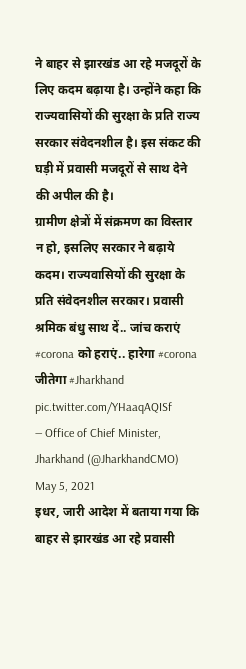ने बाहर से झारखंड आ रहे मजदूरों के लिए कदम बढ़ाया है। उन्होंने कहा कि राज्यवासियों की सुरक्षा के प्रति राज्य सरकार संवेदनशील है। इस संकट की घड़ी में प्रवासी मजदूरों से साथ देने की अपील की है।
ग्रामीण क्षेत्रों में संक्रमण का विस्तार न हो, इसलिए सरकार ने बढ़ाये कदम। राज्यवासियों की सुरक्षा के प्रति संवेदनशील सरकार। प्रवासी श्रमिक बंधु साथ दें.. जांच कराएं #corona को हराएं.. हारेगा #corona जीतेगा #Jharkhand pic.twitter.com/YHaaqAQISf
— Office of Chief Minister, Jharkhand (@JharkhandCMO) May 5, 2021
इधर, जारी आदेश में बताया गया कि बाहर से झारखंड आ रहे प्रवासी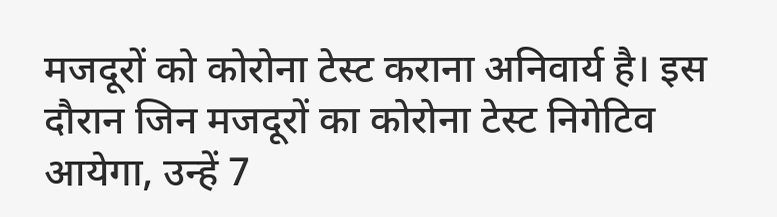मजदूरों को कोरोना टेस्ट कराना अनिवार्य है। इस दौरान जिन मजदूरों का कोरोना टेस्ट निगेटिव आयेगा, उन्हें 7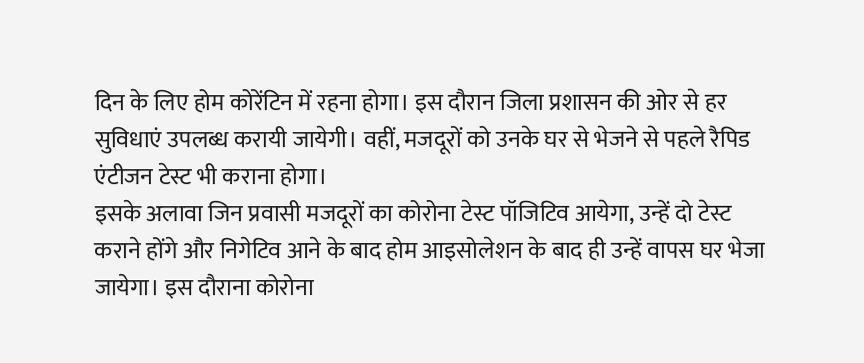दिन के लिए होम कोरेंटिन में रहना होगा। इस दौरान जिला प्रशासन की ओर से हर सुविधाएं उपलब्ध करायी जायेगी। वहीं, मजदूरों को उनके घर से भेजने से पहले रैपिड एंटीजन टेस्ट भी कराना होगा।
इसके अलावा जिन प्रवासी मजदूरों का कोरोना टेस्ट पॉजिटिव आयेगा, उन्हें दो टेस्ट कराने होंगे और निगेटिव आने के बाद होम आइसोलेशन के बाद ही उन्हें वापस घर भेजा जायेगा। इस दौराना कोरोना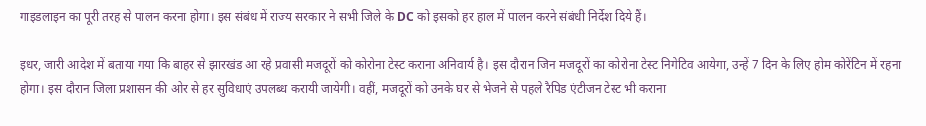गाइडलाइन का पूरी तरह से पालन करना होगा। इस संबंध में राज्य सरकार ने सभी जिले के DC को इसको हर हाल में पालन करने संबंधी निर्देश दिये हैं।

इधर, जारी आदेश में बताया गया कि बाहर से झारखंड आ रहे प्रवासी मजदूरों को कोरोना टेस्ट कराना अनिवार्य है। इस दौरान जिन मजदूरों का कोरोना टेस्ट निगेटिव आयेगा, उन्हें 7 दिन के लिए होम कोरेंटिन में रहना होगा। इस दौरान जिला प्रशासन की ओर से हर सुविधाएं उपलब्ध करायी जायेगी। वहीं, मजदूरों को उनके घर से भेजने से पहले रैपिड एंटीजन टेस्ट भी कराना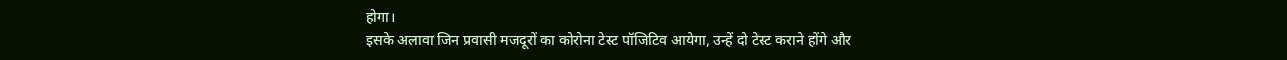होगा।
इसके अलावा जिन प्रवासी मजदूरों का कोरोना टेस्ट पॉजिटिव आयेगा, उन्हें दो टेस्ट कराने होंगे और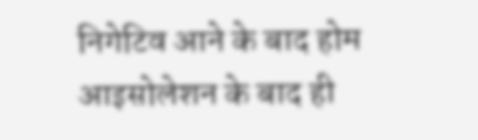निगेटिव आने के बाद होम आइसोलेशन के बाद ही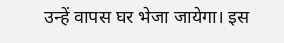उन्हें वापस घर भेजा जायेगा। इस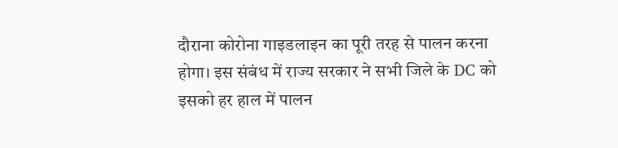दौराना कोरोना गाइडलाइन का पूरी तरह से पालन करना होगा। इस संबंध में राज्य सरकार ने सभी जिले के DC को इसको हर हाल में पालन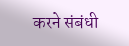करने संबंधी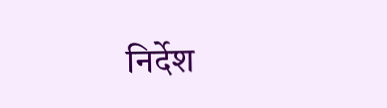निर्देश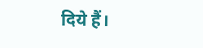दिये हैं।